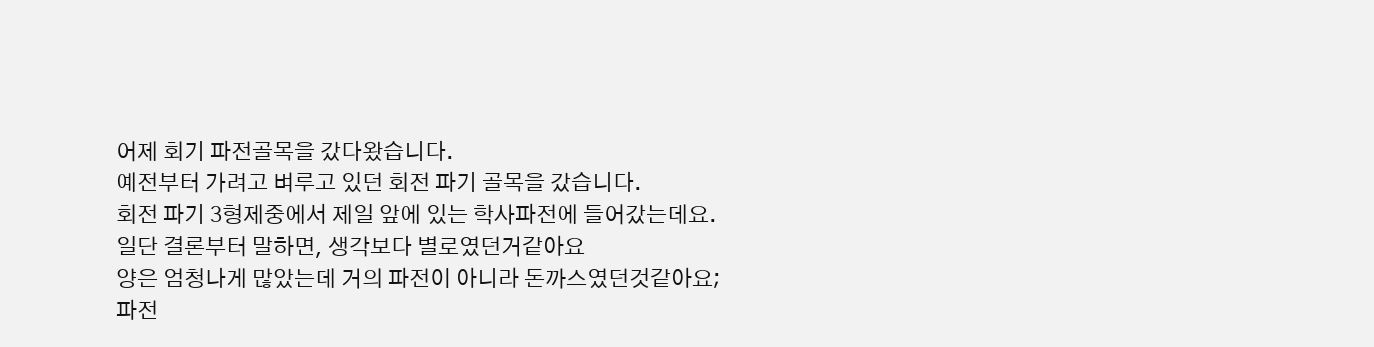어제 회기 파전골목을 갔다왔습니다.
예전부터 가려고 벼루고 있던 회전 파기 골목을 갔습니다.
회전 파기 3형제중에서 제일 앞에 있는 학사파전에 들어갔는데요.
일단 결론부터 말하면, 생각보다 별로였던거같아요
양은 엄청나게 많았는데 거의 파전이 아니라 돈까스였던것같아요;
파전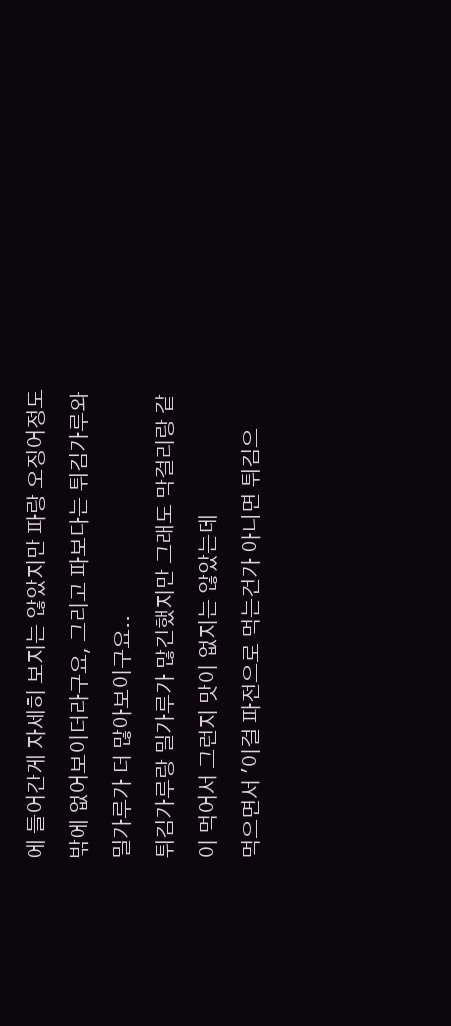에 들어간게 자세히 보지는 않았지만 파랑 오징어정도밖에 없어보이더라구요, 그리고 파보다는 튀김가루와 밀가루가 더 많아보이구요..
튀김가루랑 밀가루가 많긴했지만 그래도 막걸리랑 같이 먹어서 그런지 맛이 없지는 않았는데
먹으면서 '이걸 파전으로 먹는건가 아니면 튀김으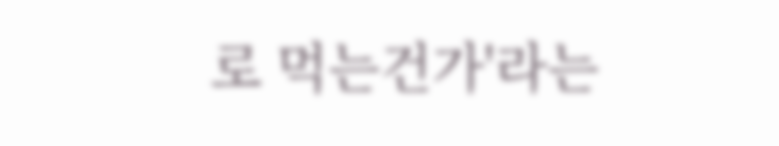로 먹는건가'라는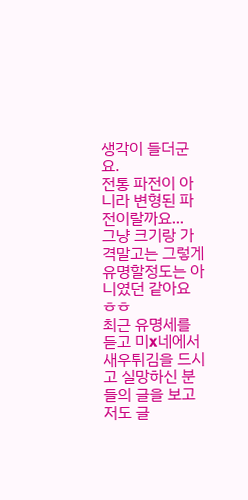생각이 들더군요.
전통 파전이 아니라 변형된 파전이랄까요...
그냥 크기랑 가격말고는 그렇게 유명할정도는 아니였던 같아요 ㅎㅎ
최근 유명세를 듣고 미x네에서 새우튀김을 드시고 실망하신 분들의 글을 보고 저도 글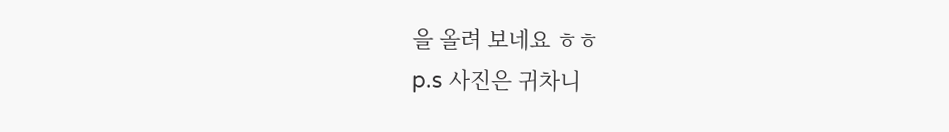을 올려 보네요 ㅎㅎ
p.s 사진은 귀차니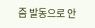즘 발동으로 안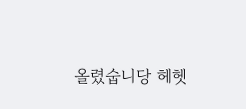올렸숩니당 헤헷